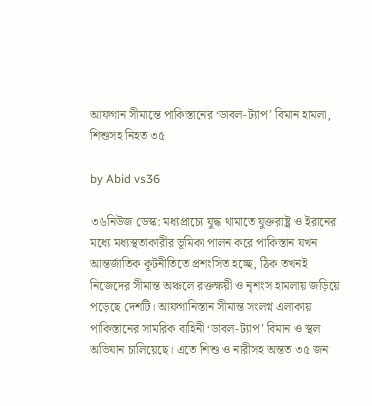আফগান সীমান্তে পাকিস্তানের ‘ডাবল-ট্যাপ’ বিমান হামলা, শিশুসহ নিহত ৩৫

by Abid vs36

৩৬নিউজ ডেস্ক: মধ্যপ্রাচ্যে যুদ্ধ থামাতে যুক্তরাষ্ট্র ও ইরানের মধ্যে মধ্যস্থতাকারীর ভূমিকা পালন করে পাকিস্তান যখন আন্তর্জাতিক কূটনীতিতে প্রশংসিত হচ্ছে, ঠিক তখনই নিজেদের সীমান্ত অঞ্চলে রক্তক্ষয়ী ও নৃশংস হামলায় জড়িয়ে পড়েছে দেশটি। আফগানিস্তান সীমান্ত সংলগ্ন এলাকায় পাকিস্তানের সামরিক বাহিনী ‘ডাবল-ট্যাপ’ বিমান ও স্থল অভিযান চালিয়েছে। এতে শিশু ও নারীসহ অন্তত ৩৫ জন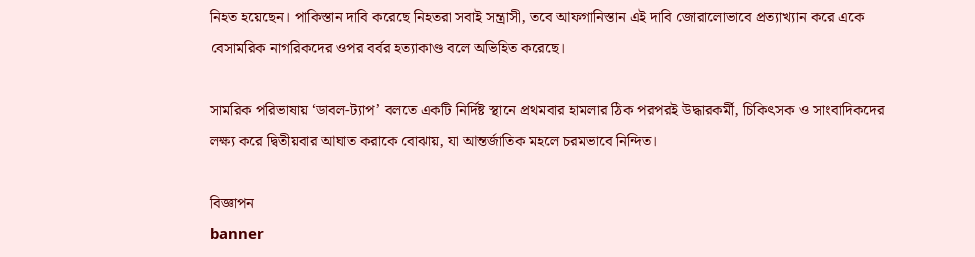নিহত হয়েছেন। পাকিস্তান দাবি করেছে নিহতরা সবাই সন্ত্রাসী, তবে আফগানিস্তান এই দাবি জোরালোভাবে প্রত্যাখ্যান করে একে বেসামরিক নাগরিকদের ওপর বর্বর হত্যাকাণ্ড বলে অভিহিত করেছে।

সামরিক পরিভাষায় ‘ডাবল-ট্যাপ’ বলতে একটি নির্দিষ্ট স্থানে প্রথমবার হামলার ঠিক পরপরই উদ্ধারকর্মী, চিকিৎসক ও সাংবাদিকদের লক্ষ্য করে দ্বিতীয়বার আঘাত করাকে বোঝায়, যা আন্তর্জাতিক মহলে চরমভাবে নিন্দিত।

বিজ্ঞাপন
banner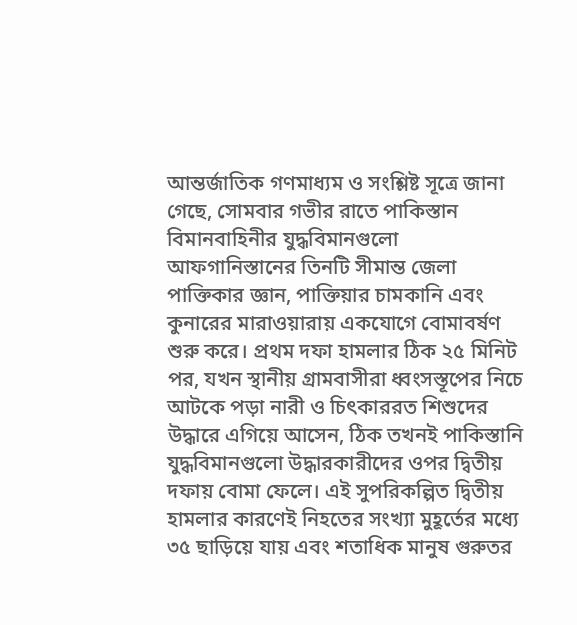আন্তর্জাতিক গণমাধ্যম ও সংশ্লিষ্ট সূত্রে জানা গেছে, সোমবার গভীর রাতে পাকিস্তান বিমানবাহিনীর যুদ্ধবিমানগুলো আফগানিস্তানের তিনটি সীমান্ত জেলা পাক্তিকার জ্ঞান, পাক্তিয়ার চামকানি এবং কুনারের মারাওয়ারায় একযোগে বোমাবর্ষণ শুরু করে। প্রথম দফা হামলার ঠিক ২৫ মিনিট পর, যখন স্থানীয় গ্রামবাসীরা ধ্বংসস্তূপের নিচে আটকে পড়া নারী ও চিৎকাররত শিশুদের উদ্ধারে এগিয়ে আসেন, ঠিক তখনই পাকিস্তানি যুদ্ধবিমানগুলো উদ্ধারকারীদের ওপর দ্বিতীয় দফায় বোমা ফেলে। এই সুপরিকল্পিত দ্বিতীয় হামলার কারণেই নিহতের সংখ্যা মুহূর্তের মধ্যে ৩৫ ছাড়িয়ে যায় এবং শতাধিক মানুষ গুরুতর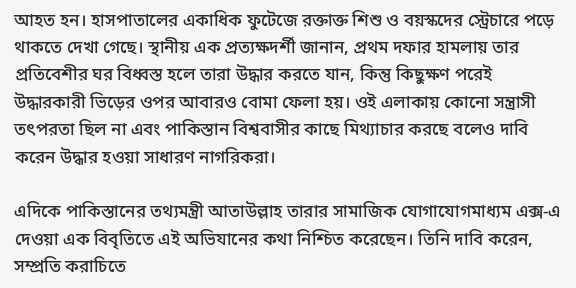আহত হন। হাসপাতালের একাধিক ফুটেজে রক্তাক্ত শিশু ও বয়স্কদের স্ট্রেচারে পড়ে থাকতে দেখা গেছে। স্থানীয় এক প্রত্যক্ষদর্শী জানান, প্রথম দফার হামলায় তার প্রতিবেশীর ঘর বিধ্বস্ত হলে তারা উদ্ধার করতে যান, কিন্তু কিছুক্ষণ পরেই উদ্ধারকারী ভিড়ের ওপর আবারও বোমা ফেলা হয়। ওই এলাকায় কোনো সন্ত্রাসী তৎপরতা ছিল না এবং পাকিস্তান বিশ্ববাসীর কাছে মিথ্যাচার করছে বলেও দাবি করেন উদ্ধার হওয়া সাধারণ নাগরিকরা।

এদিকে পাকিস্তানের তথ্যমন্ত্রী আতাউল্লাহ তারার সামাজিক যোগাযোগমাধ্যম এক্স-এ দেওয়া এক বিবৃতিতে এই অভিযানের কথা নিশ্চিত করেছেন। তিনি দাবি করেন, সম্প্রতি করাচিতে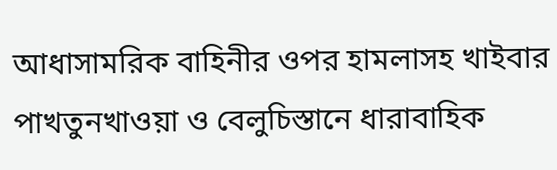আধাসামরিক বাহিনীর ওপর হামলাসহ খাইবার পাখতুনখাওয়া ও বেলুচিস্তানে ধারাবাহিক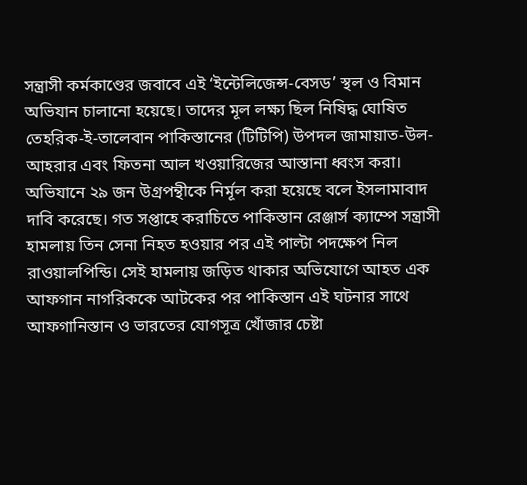সন্ত্রাসী কর্মকাণ্ডের জবাবে এই ‘ইন্টেলিজেন্স-বেসড’ স্থল ও বিমান অভিযান চালানো হয়েছে। তাদের মূল লক্ষ্য ছিল নিষিদ্ধ ঘোষিত তেহরিক-ই-তালেবান পাকিস্তানের (টিটিপি) উপদল জামায়াত-উল-আহরার এবং ফিতনা আল খওয়ারিজের আস্তানা ধ্বংস করা। অভিযানে ২৯ জন উগ্রপন্থীকে নির্মূল করা হয়েছে বলে ইসলামাবাদ দাবি করেছে। গত সপ্তাহে করাচিতে পাকিস্তান রেঞ্জার্স ক্যাম্পে সন্ত্রাসী হামলায় তিন সেনা নিহত হওয়ার পর এই পাল্টা পদক্ষেপ নিল রাওয়ালপিন্ডি। সেই হামলায় জড়িত থাকার অভিযোগে আহত এক আফগান নাগরিককে আটকের পর পাকিস্তান এই ঘটনার সাথে আফগানিস্তান ও ভারতের যোগসূত্র খোঁজার চেষ্টা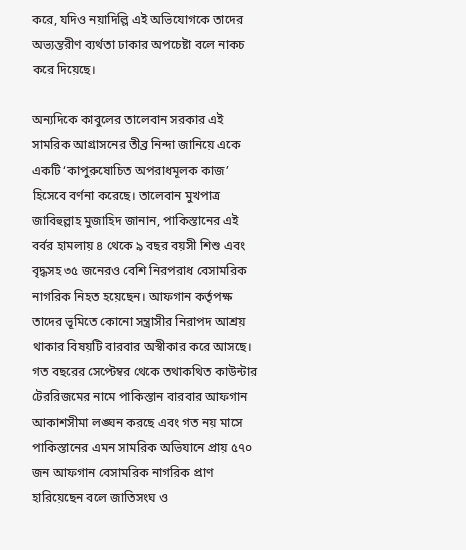করে, যদিও নয়াদিল্লি এই অভিযোগকে তাদের অভ্যন্তরীণ ব্যর্থতা ঢাকার অপচেষ্টা বলে নাকচ করে দিয়েছে।

অন্যদিকে কাবুলের তালেবান সরকার এই সামরিক আগ্রাসনের তীব্র নিন্দা জানিয়ে একে একটি ‘কাপুরুষোচিত অপরাধমূলক কাজ’ হিসেবে বর্ণনা করেছে। তালেবান মুখপাত্র জাবিহুল্লাহ মুজাহিদ জানান, পাকিস্তানের এই বর্বর হামলায় ৪ থেকে ৯ বছর বয়সী শিশু এবং বৃদ্ধসহ ৩৫ জনেরও বেশি নিরপরাধ বেসামরিক নাগরিক নিহত হয়েছেন। আফগান কর্তৃপক্ষ তাদের ভূমিতে কোনো সন্ত্রাসীর নিরাপদ আশ্রয় থাকার বিষয়টি বারবার অস্বীকার করে আসছে। গত বছরের সেপ্টেম্বর থেকে তথাকথিত কাউন্টার টেররিজমের নামে পাকিস্তান বারবার আফগান আকাশসীমা লঙ্ঘন করছে এবং গত নয় মাসে পাকিস্তানের এমন সামরিক অভিযানে প্রায় ৫৭০ জন আফগান বেসামরিক নাগরিক প্রাণ হারিয়েছেন বলে জাতিসংঘ ও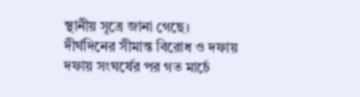স্থানীয় সূত্রে জানা গেছে। দীর্ঘদিনের সীমান্ত বিরোধ ও দফায় দফায় সংঘর্ষের পর গত মার্চে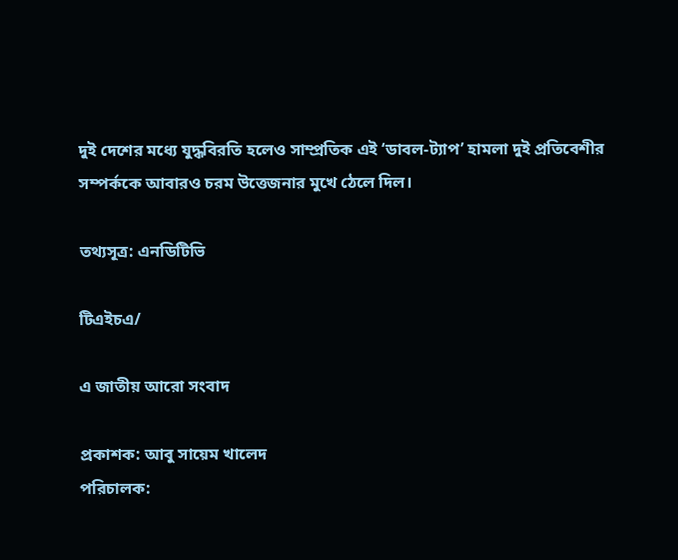দুই দেশের মধ্যে যুদ্ধবিরতি হলেও সাম্প্রতিক এই ‘ডাবল-ট্যাপ’ হামলা দুই প্রতিবেশীর সম্পর্ককে আবারও চরম উত্তেজনার মুখে ঠেলে দিল।

তথ্যসূত্র: এনডিটিভি

টিএইচএ/

এ জাতীয় আরো সংবাদ

প্রকাশক: আবু সায়েম খালেদ
পরিচালক: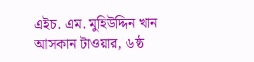এইচ. এম. মুহিউদ্দিন খান
আসকান টাওয়ার, ৬ষ্ঠ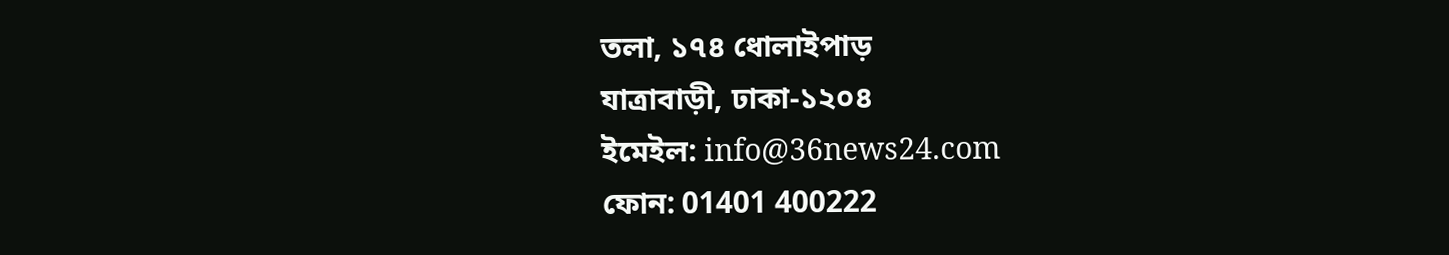তলা, ১৭৪ ধোলাইপাড়
যাত্রাবাড়ী, ঢাকা-১২০৪
ইমেইল: info@36news24.com
ফোন: 01401 400222